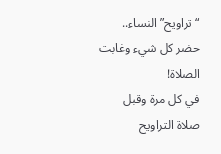“تراويح” النساء.. حضر كل شيء وغابت الصلاة!
في كل مرة وقبل صلاة التراويح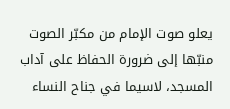يعلو صوت الإمام من مكبّر الصوت منبّها إلى ضرورة الحفاظ على آداب المسجد، لاسيما في جناح النساء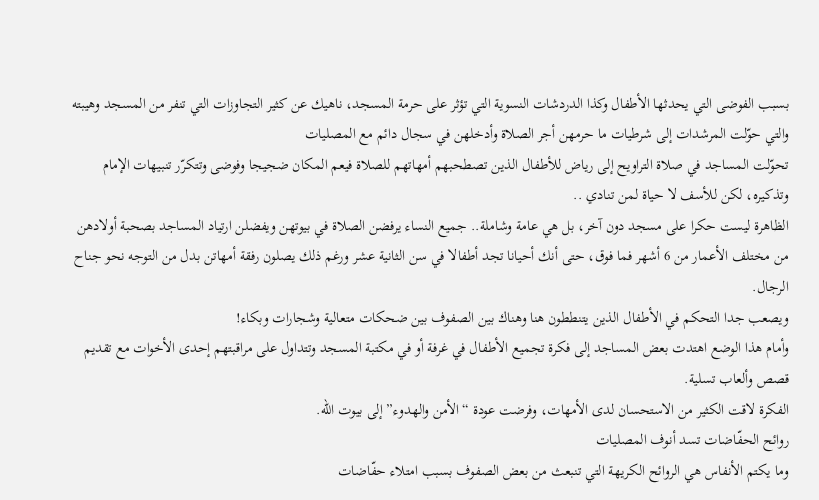بسبب الفوضى التي يحدثها الأطفال وكذا الدردشات النسوية التي تؤثر على حرمة المسجد، ناهيك عن كثير التجاوزات التي تنفر من المسجد وهيبته والتي حوّلت المرشدات إلى شرطيات ما حرمهن أجر الصلاة وأدخلهن في سجال دائم مع المصليات
تحوّلت المساجد في صلاة التراويح إلى رياض للأطفال الذين تصطحبهم أمهاتهم للصلاة فيعم المكان ضجيجا وفوضى وتتكرّر تنبيهات الإمام وتذكيره، لكن للأسف لا حياة لمن تنادي ..
الظاهرة ليست حكرا على مسجد دون آخر، بل هي عامة وشاملة.. جميع النساء يرفضن الصلاة في بيوتهن ويفضلن ارتياد المساجد بصحبة أولادهن من مختلف الأعمار من 6 أشهر فما فوق، حتى أنك أحيانا تجد أطفالا في سن الثانية عشر ورغم ذلك يصلون رفقة أمهاتن بدل من التوجه نحو جناح الرجال.
ويصعب جدا التحكم في الأطفال الذين يتنططون هنا وهناك بين الصفوف بين ضحكات متعالية وشجارات وبكاء!
وأمام هذا الوضع اهتدت بعض المساجد إلى فكرة تجميع الأطفال في غرفة أو في مكتبة المسجد وتتداول على مراقبتهم إحدى الأخوات مع تقديم قصص وألعاب تسلية.
الفكرة لاقت الكثير من الاستحسان لدى الأمهات، وفرضت عودة “الأمن والهدوء” إلى بيوت الله.
روائح الحفّاضات تسد أنوف المصليات
وما يكتم الأنفاس هي الروائح الكريهة التي تنبعث من بعض الصفوف بسبب امتلاء حفّاضات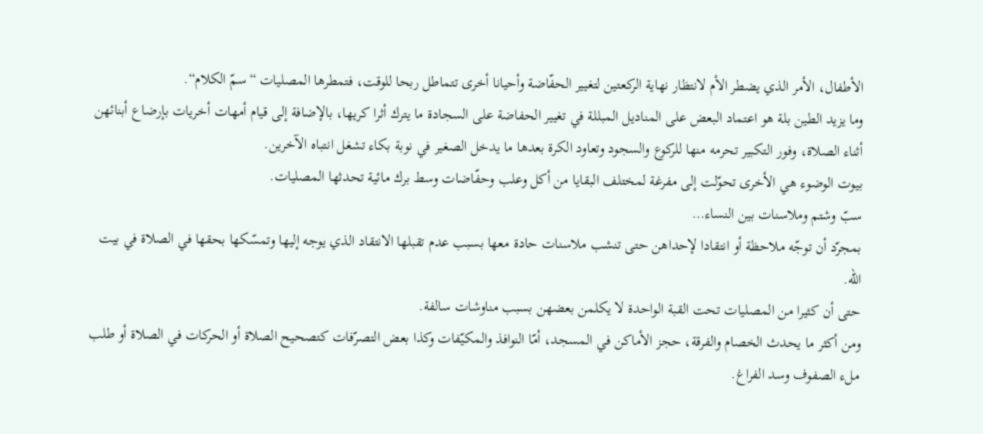الأطفال، الأمر الذي يضطر الأم لانتظار نهاية الركعتين لتغيير الحفّاضة وأحيانا أخرى تتماطل ربحا للوقت، فتمطرها المصليات “سمّ الكلام“.
وما يزيد الطين بلة هو اعتماد البعض على المناديل المبللة في تغيير الحفاضة على السجادة ما يترك أثرا كريها، بالإضافة إلى قيام أمهات أخريات بإرضاع أبنائهن أثناء الصلاة، وفور التكبير تحرمه منها للركوع والسجود وتعاود الكرة بعدها ما يدخل الصغير في نوبة بكاء تشغل انتباه الآخرين.
بيوت الوضوء هي الأخرى تحوّلت إلى مفرغة لمختلف البقايا من أكل وعلب وحفّاضات وسط برك مائية تحدثها المصليات.
سبّ وشتم وملاسنات بين النساء…
بمجرّد أن توجّه ملاحظة أو انتقادا لإحداهن حتى تنشب ملاسنات حادة معها بسبب عدم تقبلها الانتقاد الذي يوجه إليها وتمسّكها بحقها في الصلاة في بيت الله.
حتى أن كثيرا من المصليات تحت القبة الواحدة لا يكلمن بعضهن بسبب مناوشات سالفة.
ومن أكثر ما يحدث الخصام والفرقة، حجز الأماكن في المسجد، أمّا النوافذ والمكيّفات وكذا بعض التصرّفات كتصحيح الصلاة أو الحركات في الصلاة أو طلب ملء الصفوف وسد الفراغ.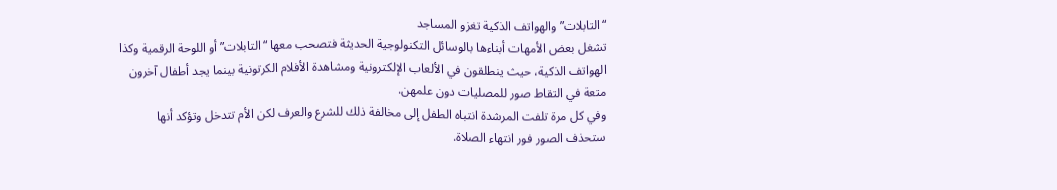“التابلات” والهواتف الذكية تغزو المساجد
تشغل بعض الأمهات أبناءها بالوسائل التكنولوجية الحديثة فتصحب معها “التابلات” أو اللوحة الرقمية وكذا الهواتف الذكية، حيث ينطلقون في الألعاب الإلكترونية ومشاهدة الأفلام الكرتونية بينما يجد أطفال آخرون متعة في التقاط صور للمصليات دون علمهن.
وفي كل مرة تلفت المرشدة انتباه الطفل إلى مخالفة ذلك للشرع والعرف لكن الأم تتدخل وتؤكد أنها ستحذف الصور فور انتهاء الصلاة.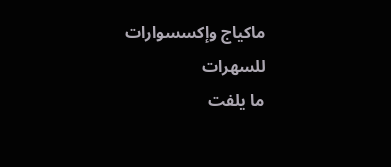ماكياج وإكسسوارات للسهرات
ما يلفت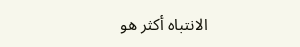الانتباه أكثر هو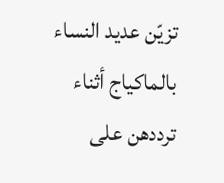تزيّن عديد النساء بالماكياج أثناء ترددهن على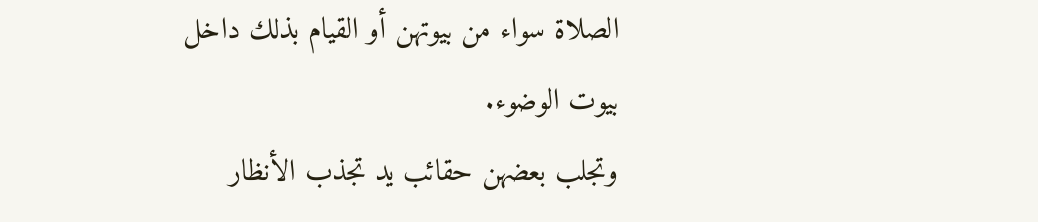الصلاة سواء من بيوتهن أو القيام بذلك داخل بيوت الوضوء.
وتجلب بعضهن حقائب يد تجذب الأنظار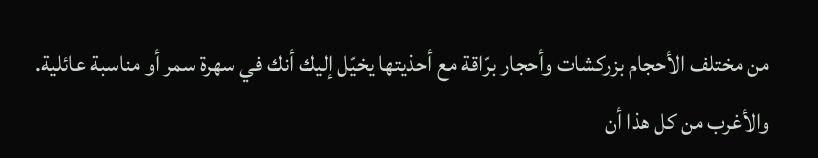من مختلف الأحجام بزركشات وأحجار برّاقة مع أحذيتها يخيّل إليك أنك في سهرة سمر أو مناسبة عائلية.
والأغرب من كل هذا أن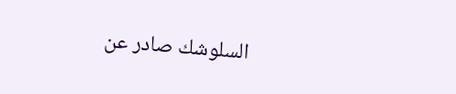السلوشك صادر عن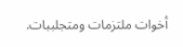أخوات ملتزمات ومتجلببات.